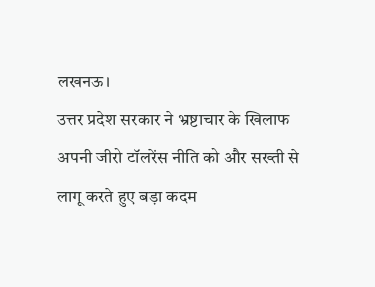लखनऊ।
उत्तर प्रदेश सरकार ने भ्रष्टाचार के खिलाफ अपनी जीरो टॉलरेंस नीति को और सख्ती से लागू करते हुए बड़ा कदम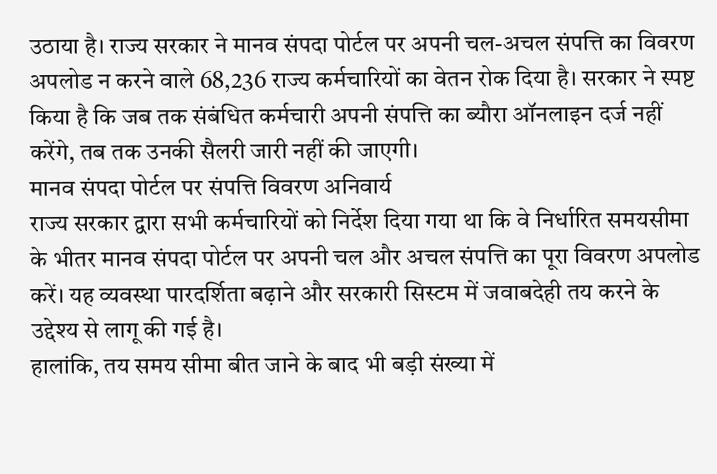उठाया है। राज्य सरकार ने मानव संपदा पोर्टल पर अपनी चल-अचल संपत्ति का विवरण अपलोड न करने वाले 68,236 राज्य कर्मचारियों का वेतन रोक दिया है। सरकार ने स्पष्ट किया है कि जब तक संबंधित कर्मचारी अपनी संपत्ति का ब्यौरा ऑनलाइन दर्ज नहीं करेंगे, तब तक उनकी सैलरी जारी नहीं की जाएगी।
मानव संपदा पोर्टल पर संपत्ति विवरण अनिवार्य
राज्य सरकार द्वारा सभी कर्मचारियों को निर्देश दिया गया था कि वे निर्धारित समयसीमा के भीतर मानव संपदा पोर्टल पर अपनी चल और अचल संपत्ति का पूरा विवरण अपलोड करें। यह व्यवस्था पारदर्शिता बढ़ाने और सरकारी सिस्टम में जवाबदेही तय करने के उद्देश्य से लागू की गई है।
हालांकि, तय समय सीमा बीत जाने के बाद भी बड़ी संख्या में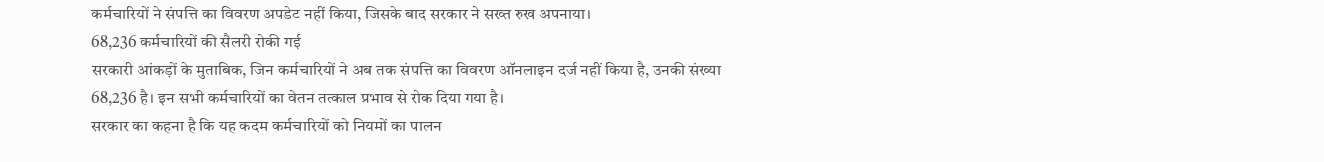कर्मचारियों ने संपत्ति का विवरण अपडेट नहीं किया, जिसके बाद सरकार ने सख्त रुख अपनाया।
68,236 कर्मचारियों की सैलरी रोकी गई
सरकारी आंकड़ों के मुताबिक, जिन कर्मचारियों ने अब तक संपत्ति का विवरण ऑनलाइन दर्ज नहीं किया है, उनकी संख्या 68,236 है। इन सभी कर्मचारियों का वेतन तत्काल प्रभाव से रोक दिया गया है।
सरकार का कहना है कि यह कदम कर्मचारियों को नियमों का पालन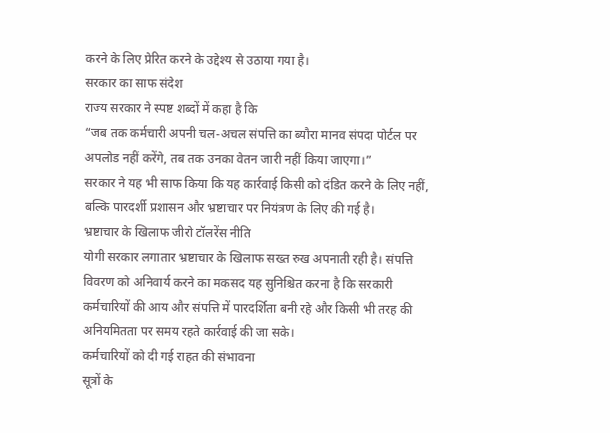करने के लिए प्रेरित करने के उद्देश्य से उठाया गया है।
सरकार का साफ संदेश
राज्य सरकार ने स्पष्ट शब्दों में कहा है कि
“जब तक कर्मचारी अपनी चल-अचल संपत्ति का ब्यौरा मानव संपदा पोर्टल पर अपलोड नहीं करेंगे, तब तक उनका वेतन जारी नहीं किया जाएगा।”
सरकार ने यह भी साफ किया कि यह कार्रवाई किसी को दंडित करने के लिए नहीं, बल्कि पारदर्शी प्रशासन और भ्रष्टाचार पर नियंत्रण के लिए की गई है।
भ्रष्टाचार के खिलाफ जीरो टॉलरेंस नीति
योगी सरकार लगातार भ्रष्टाचार के खिलाफ सख्त रुख अपनाती रही है। संपत्ति विवरण को अनिवार्य करने का मकसद यह सुनिश्चित करना है कि सरकारी कर्मचारियों की आय और संपत्ति में पारदर्शिता बनी रहे और किसी भी तरह की अनियमितता पर समय रहते कार्रवाई की जा सके।
कर्मचारियों को दी गई राहत की संभावना
सूत्रों के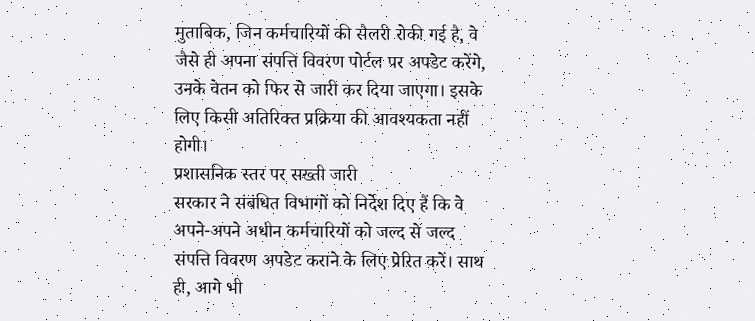मुताबिक, जिन कर्मचारियों की सैलरी रोकी गई है, वे जैसे ही अपना संपत्ति विवरण पोर्टल पर अपडेट करेंगे, उनके वेतन को फिर से जारी कर दिया जाएगा। इसके लिए किसी अतिरिक्त प्रक्रिया की आवश्यकता नहीं होगी।
प्रशासनिक स्तर पर सख्ती जारी
सरकार ने संबंधित विभागों को निर्देश दिए हैं कि वे अपने-अपने अधीन कर्मचारियों को जल्द से जल्द संपत्ति विवरण अपडेट कराने के लिए प्रेरित करें। साथ ही, आगे भी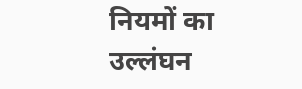नियमों का उल्लंघन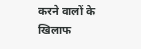करने वालों के खिलाफ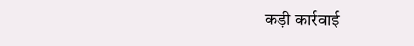कड़ी कार्रवाई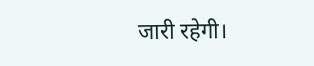जारी रहेगी।